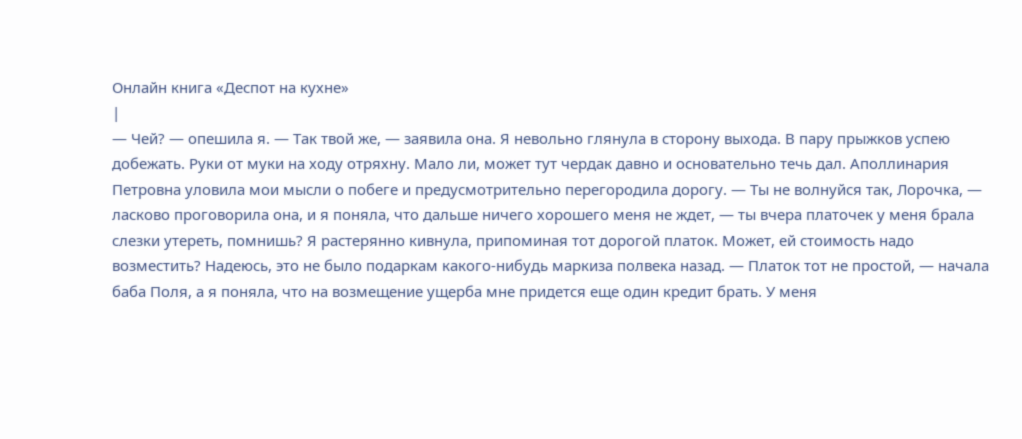Онлайн книга «Деспот на кухне»
|
— Чей? — опешила я. — Так твой же, — заявила она. Я невольно глянула в сторону выхода. В пару прыжков успею добежать. Руки от муки на ходу отряхну. Мало ли, может тут чердак давно и основательно течь дал. Аполлинария Петровна уловила мои мысли о побеге и предусмотрительно перегородила дорогу. — Ты не волнуйся так, Лорочка, — ласково проговорила она, и я поняла, что дальше ничего хорошего меня не ждет, — ты вчера платочек у меня брала слезки утереть, помнишь? Я растерянно кивнула, припоминая тот дорогой платок. Может, ей стоимость надо возместить? Надеюсь, это не было подаркам какого-нибудь маркиза полвека назад. — Платок тот не простой, — начала баба Поля, а я поняла, что на возмещение ущерба мне придется еще один кредит брать. У меня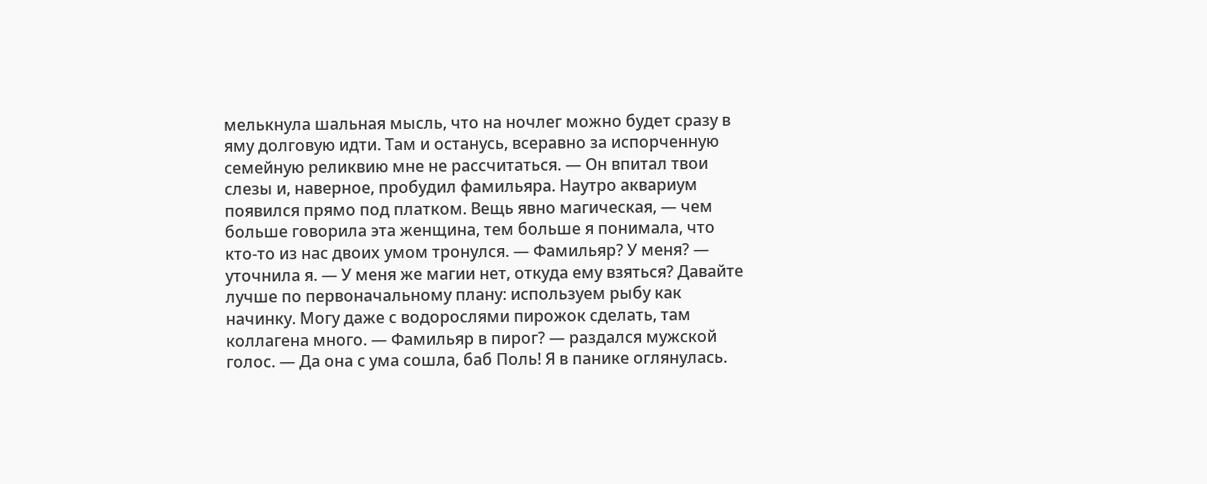мелькнула шальная мысль, что на ночлег можно будет сразу в яму долговую идти. Там и останусь, всеравно за испорченную семейную реликвию мне не рассчитаться. — Он впитал твои слезы и, наверное, пробудил фамильяра. Наутро аквариум появился прямо под платком. Вещь явно магическая, — чем больше говорила эта женщина, тем больше я понимала, что кто-то из нас двоих умом тронулся. — Фамильяр? У меня? — уточнила я. — У меня же магии нет, откуда ему взяться? Давайте лучше по первоначальному плану: используем рыбу как начинку. Могу даже с водорослями пирожок сделать, там коллагена много. — Фамильяр в пирог? — раздался мужской голос. — Да она с ума сошла, баб Поль! Я в панике оглянулась.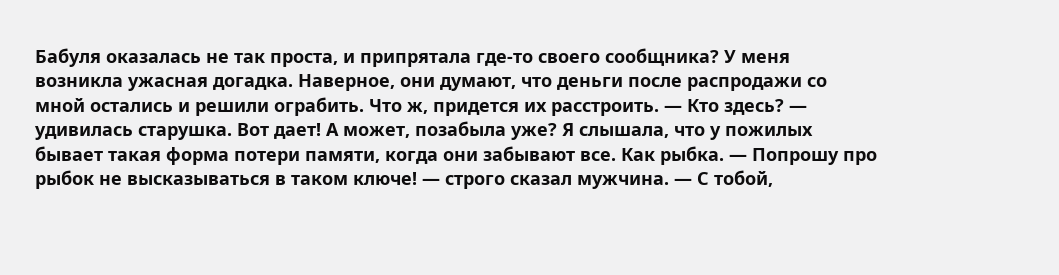Бабуля оказалась не так проста, и припрятала где-то своего сообщника? У меня возникла ужасная догадка. Наверное, они думают, что деньги после распродажи со мной остались и решили ограбить. Что ж, придется их расстроить. — Кто здесь? — удивилась старушка. Вот дает! А может, позабыла уже? Я слышала, что у пожилых бывает такая форма потери памяти, когда они забывают все. Как рыбка. — Попрошу про рыбок не высказываться в таком ключе! — строго сказал мужчина. — С тобой,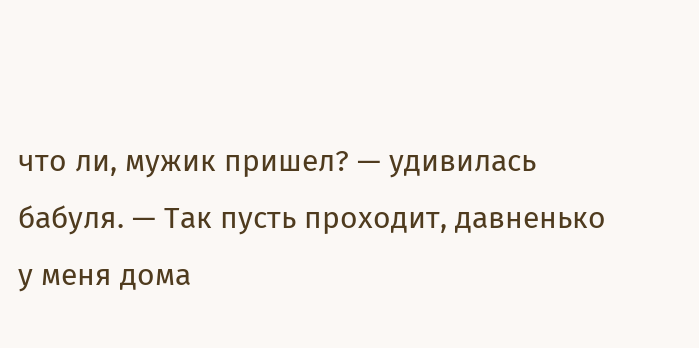что ли, мужик пришел? — удивилась бабуля. — Так пусть проходит, давненько у меня дома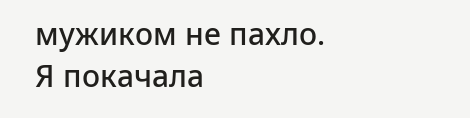мужиком не пахло. Я покачала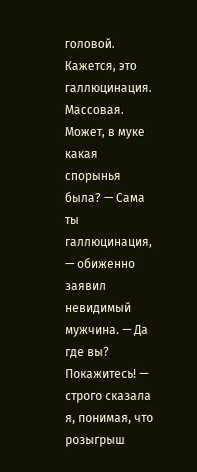головой. Кажется, это галлюцинация. Массовая. Может, в муке какая спорынья была? — Сама ты галлюцинация, — обиженно заявил невидимый мужчина. — Да где вы? Покажитесь! — строго сказала я, понимая, что розыгрыш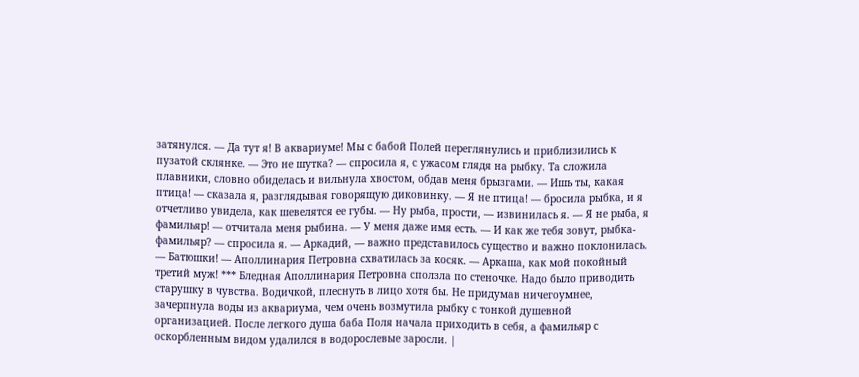затянулся. — Да тут я! В аквариуме! Мы с бабой Полей переглянулись и приблизились к пузатой склянке. — Это не шутка? — спросила я, с ужасом глядя на рыбку. Та сложила плавники, словно обиделась и вильнула хвостом, обдав меня брызгами. — Ишь ты, какая птица! — сказала я, разглядывая говорящую диковинку. — Я не птица! — бросила рыбка, и я отчетливо увидела, как шевелятся ее губы. — Ну рыба, прости, — извинилась я. — Я не рыба, я фамильяр! — отчитала меня рыбина. — У меня даже имя есть. — И как же тебя зовут, рыбка-фамильяр? — спросила я. — Аркадий, — важно представилось существо и важно поклонилась. — Батюшки! — Аполлинария Петровна схватилась за косяк. — Аркаша, как мой покойный третий муж! *** Бледная Аполлинария Петровна сползла по стеночке. Надо было приводить старушку в чувства. Водичкой, плеснуть в лицо хотя бы. Не придумав ничегоумнее, зачерпнула воды из аквариума, чем очень возмутила рыбку с тонкой душевной организацией. После легкого душа баба Поля начала приходить в себя, а фамильяр с оскорбленным видом удалился в водорослевые заросли. |